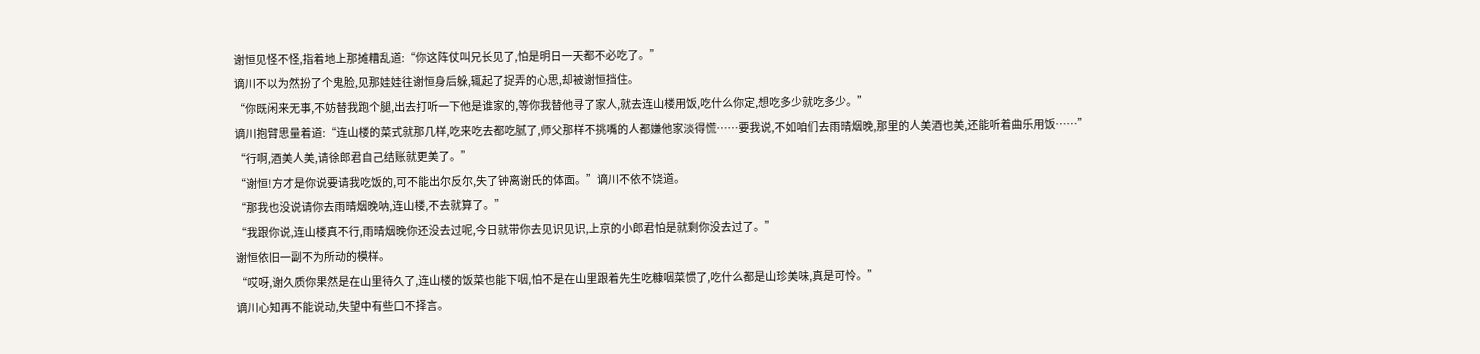谢恒见怪不怪,指着地上那摊糟乱道:“你这阵仗叫兄长见了,怕是明日一天都不必吃了。”
谪川不以为然扮了个鬼脸,见那娃娃往谢恒身后躲,辄起了捉弄的心思,却被谢恒挡住。
“你既闲来无事,不妨替我跑个腿,出去打听一下他是谁家的,等你我替他寻了家人,就去连山楼用饭,吃什么你定,想吃多少就吃多少。”
谪川抱臂思量着道:“连山楼的菜式就那几样,吃来吃去都吃腻了,师父那样不挑嘴的人都嫌他家淡得慌……要我说,不如咱们去雨晴烟晚,那里的人美酒也美,还能听着曲乐用饭……”
“行啊,酒美人美,请徐郎君自己结账就更美了。”
“谢恒!方才是你说要请我吃饭的,可不能出尔反尔,失了钟离谢氏的体面。”谪川不依不饶道。
“那我也没说请你去雨晴烟晚呐,连山楼,不去就算了。”
“我跟你说,连山楼真不行,雨晴烟晚你还没去过呢,今日就带你去见识见识,上京的小郎君怕是就剩你没去过了。”
谢恒依旧一副不为所动的模样。
“哎呀,谢久质你果然是在山里待久了,连山楼的饭菜也能下咽,怕不是在山里跟着先生吃糠咽菜惯了,吃什么都是山珍美味,真是可怜。”
谪川心知再不能说动,失望中有些口不择言。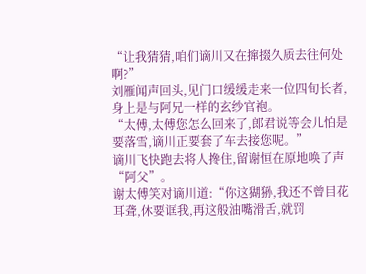“让我猜猜,咱们谪川又在撺掇久质去往何处啊?”
刘雁闻声回头,见门口缓缓走来一位四旬长者,身上是与阿兄一样的玄纱官袍。
“太傅,太傅您怎么回来了,郎君说等会儿怕是要落雪,谪川正要套了车去接您呢。”
谪川飞快跑去将人搀住,留谢恒在原地唤了声“阿父”。
谢太傅笑对谪川道:“你这猢狲,我还不曾目花耳聋,休要诓我,再这般油嘴滑舌,就罚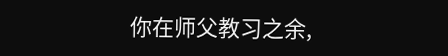你在师父教习之余,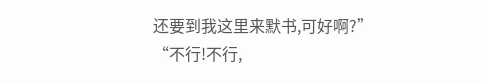还要到我这里来默书,可好啊?”
“不行!不行,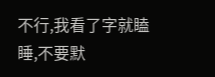不行,我看了字就瞌睡,不要默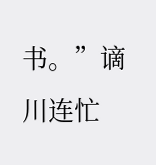书。”谪川连忙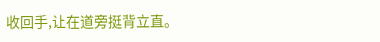收回手,让在道旁挺背立直。